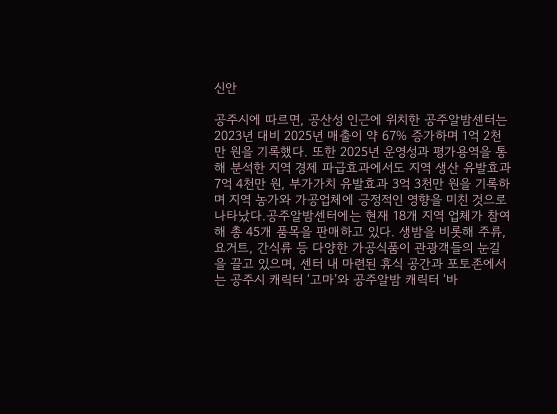신안

공주시에 따르면, 공산성 인근에 위치한 공주알밤센터는 2023년 대비 2025년 매출이 약 67% 증가하며 1억 2천만 원을 기록했다. 또한 2025년 운영성과 평가용역을 통해 분석한 지역 경제 파급효과에서도 지역 생산 유발효과 7억 4천만 원, 부가가치 유발효과 3억 3천만 원을 기록하며 지역 농가와 가공업체에 긍정적인 영향을 미친 것으로 나타났다.공주알밤센터에는 현재 18개 지역 업체가 참여해 총 45개 품목을 판매하고 있다. 생밤을 비롯해 주류, 요거트, 간식류 등 다양한 가공식품이 관광객들의 눈길을 끌고 있으며, 센터 내 마련된 휴식 공간과 포토존에서는 공주시 캐릭터 ‘고마’와 공주알밤 캐릭터 ‘바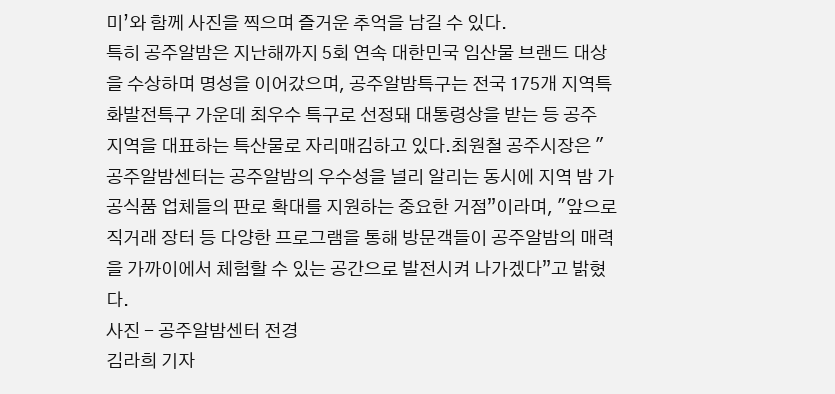미’와 함께 사진을 찍으며 즐거운 추억을 남길 수 있다.
특히 공주알밤은 지난해까지 5회 연속 대한민국 임산물 브랜드 대상을 수상하며 명성을 이어갔으며, 공주알밤특구는 전국 175개 지역특화발전특구 가운데 최우수 특구로 선정돼 대통령상을 받는 등 공주 지역을 대표하는 특산물로 자리매김하고 있다.최원철 공주시장은 "공주알밤센터는 공주알밤의 우수성을 널리 알리는 동시에 지역 밤 가공식품 업체들의 판로 확대를 지원하는 중요한 거점”이라며, "앞으로 직거래 장터 등 다양한 프로그램을 통해 방문객들이 공주알밤의 매력을 가까이에서 체험할 수 있는 공간으로 발전시켜 나가겠다”고 밝혔다.
사진 - 공주알밤센터 전경
김라희 기자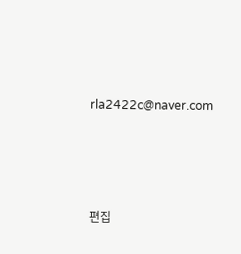rla2422c@naver.com






편집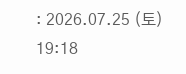: 2026.07.25 (토) 19:18